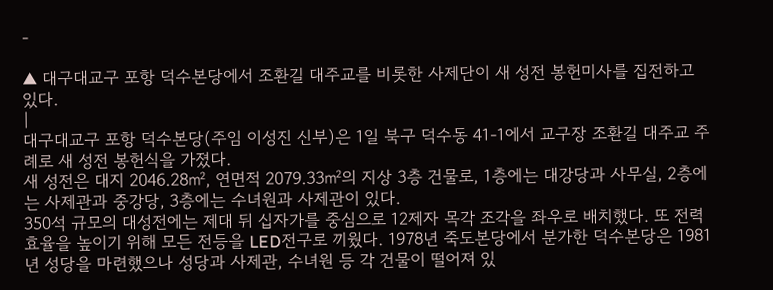-

▲ 대구대교구 포항 덕수본당에서 조환길 대주교를 비롯한 사제단이 새 성전 봉헌미사를 집전하고 있다.
|
대구대교구 포항 덕수본당(주임 이성진 신부)은 1일 북구 덕수동 41-1에서 교구장 조환길 대주교 주례로 새 성전 봉헌식을 가졌다.
새 성전은 대지 2046.28㎡, 연면적 2079.33㎡의 지상 3층 건물로, 1층에는 대강당과 사무실, 2층에는 사제관과 중강당, 3층에는 수녀원과 사제관이 있다.
350석 규모의 대성전에는 제대 뒤 십자가를 중심으로 12제자 목각 조각을 좌우로 배치했다. 또 전력효율을 높이기 위해 모든 전등을 LED전구로 끼웠다. 1978년 죽도본당에서 분가한 덕수본당은 1981년 성당을 마련했으나 성당과 사제관, 수녀원 등 각 건물이 떨어져 있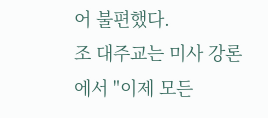어 불편했다.
조 대주교는 미사 강론에서 "이제 모든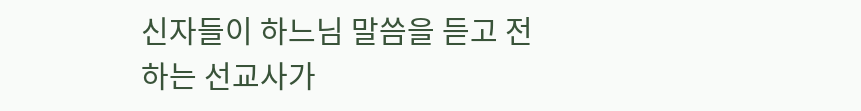신자들이 하느님 말씀을 듣고 전하는 선교사가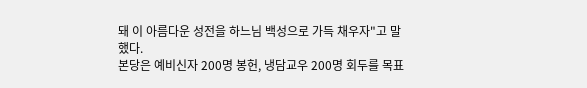돼 이 아름다운 성전을 하느님 백성으로 가득 채우자"고 말했다.
본당은 예비신자 200명 봉헌, 냉담교우 200명 회두를 목표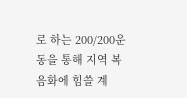로 하는 200/200운동을 통해 지역 복음화에 힘쓸 계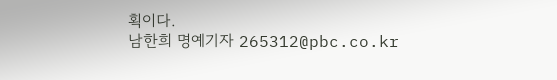획이다.
남한희 명예기자 265312@pbc.co.kr